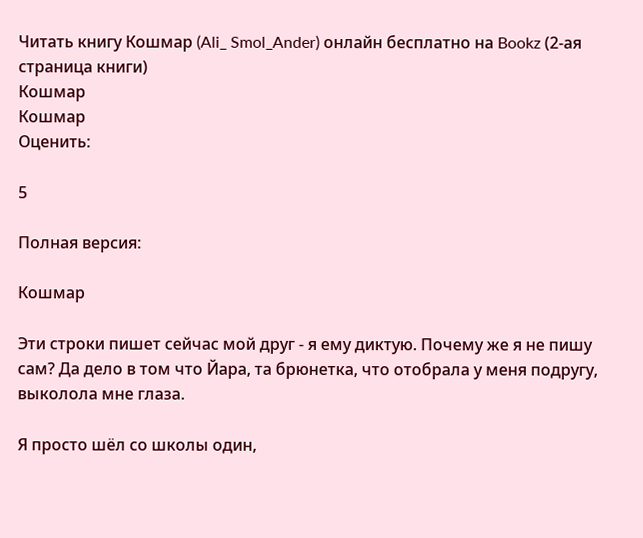Читать книгу Кошмар (Ali_ Smol_Ander) онлайн бесплатно на Bookz (2-ая страница книги)
Кошмар
Кошмар
Оценить:

5

Полная версия:

Кошмар

Эти строки пишет сейчас мой друг - я ему диктую. Почему же я не пишу сам? Да дело в том что Йара, та брюнетка, что отобрала у меня подругу, выколола мне глаза.

Я просто шёл со школы один,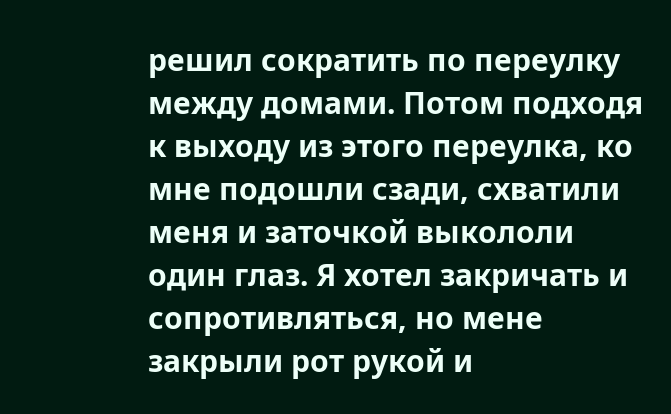решил сократить по переулку между домами. Потом подходя к выходу из этого переулка, ко мне подошли сзади, схватили меня и заточкой выкололи один глаз. Я хотел закричать и сопротивляться, но мене закрыли рот рукой и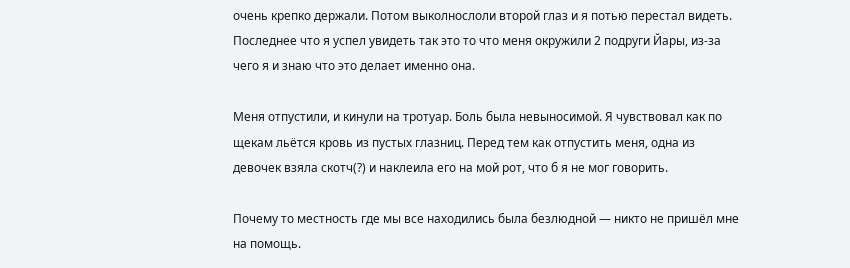очень крепко держали. Потом выколнослоли второй глаз и я потью перестал видеть. Последнее что я успел увидеть так это то что меня окружили 2 подруги Йары, из-за чего я и знаю что это делает именно она.

Меня отпустили, и кинули на тротуар. Боль была невыносимой. Я чувствовал как по щекам льётся кровь из пустых глазниц. Перед тем как отпустить меня, одна из девочек взяла скотч(?) и наклеила его на мой рот, что б я не мог говорить.

Почему то местность где мы все находились была безлюдной — никто не пришёл мне на помощь.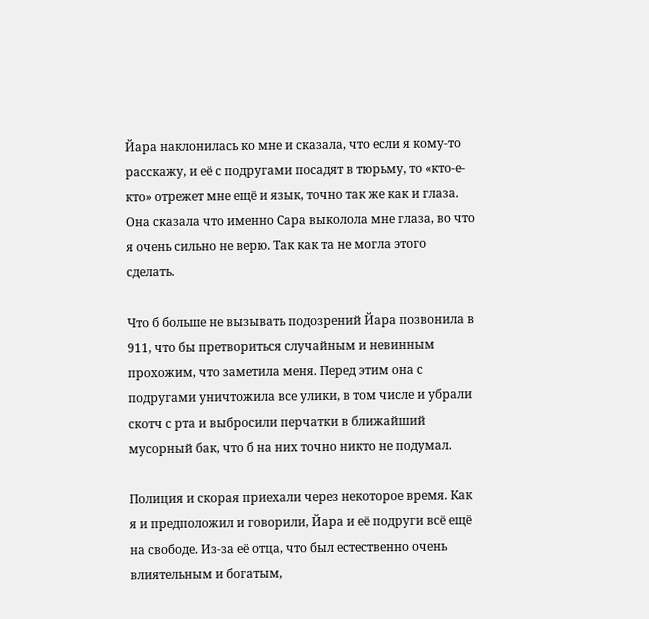Йара наклонилась ко мне и сказала, что если я кому-то расскажу, и её с подругами посадят в тюрьму, то «кто-е-кто» отрежет мне ещё и язык, точно так же как и глаза. Она сказала что именно Сара выколола мне глаза, во что я очень сильно не верю. Так как та не могла этого сделать.

Что б больше не вызывать подозрений Йара позвонила в 911, что бы претвориться случайным и невинным прохожим, что заметила меня. Перед этим она с подругами уничтожила все улики, в том числе и убрали скотч с рта и выбросили перчатки в ближайший мусорный бак, что б на них точно никто не подумал.

Полиция и скорая приехали через некоторое время. Как я и предположил и говорили, Йара и её подруги всё ещё на свободе. Из-за её отца, что был естественно очень влиятельным и богатым,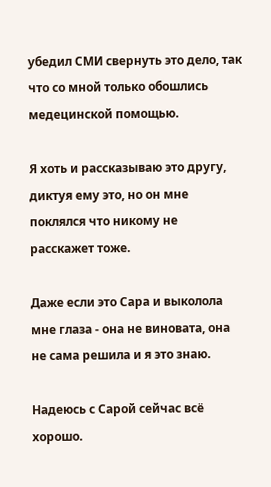убедил СМИ свернуть это дело, так что со мной только обошлись медецинской помощью.

Я хоть и рассказываю это другу, диктуя ему это, но он мне поклялся что никому не расскажет тоже.

Даже если это Сара и выколола мне глаза - она не виновата, она не сама решила и я это знаю.

Надеюсь с Сарой сейчас всё хорошо.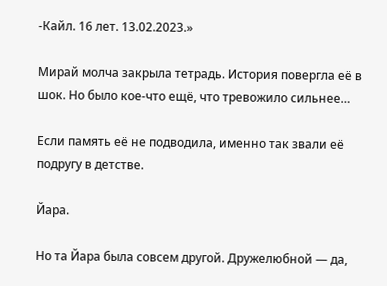-Кайл. 16 лет. 13.02.2023.»

Мирай молча закрыла тетрадь. История повергла её в шок. Но было кое-что ещё, что тревожило сильнее…

Если память её не подводила, именно так звали её подругу в детстве.

Йара.

Но та Йара была совсем другой. Дружелюбной — да,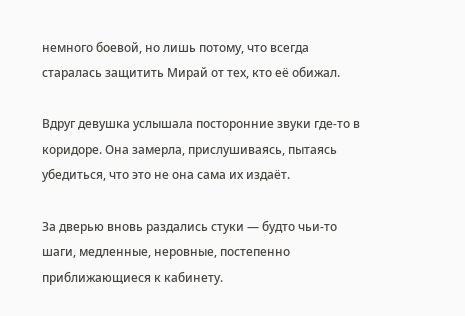немного боевой, но лишь потому, что всегда старалась защитить Мирай от тех, кто её обижал.

Вдруг девушка услышала посторонние звуки где-то в коридоре. Она замерла, прислушиваясь, пытаясь убедиться, что это не она сама их издаёт.

За дверью вновь раздались стуки — будто чьи-то шаги, медленные, неровные, постепенно приближающиеся к кабинету.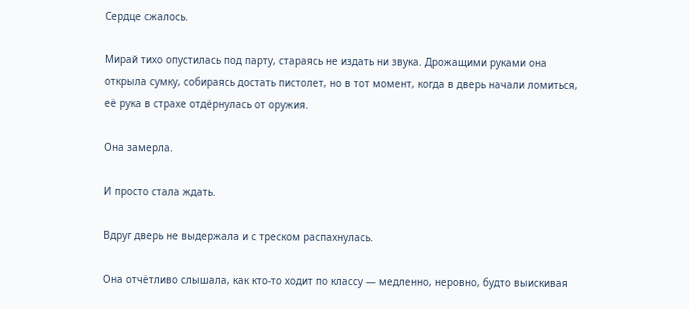Сердце сжалось.

Мирай тихо опустилась под парту, стараясь не издать ни звука. Дрожащими руками она открыла сумку, собираясь достать пистолет, но в тот момент, когда в дверь начали ломиться, её рука в страхе отдёрнулась от оружия.

Она замерла.

И просто стала ждать.

Вдруг дверь не выдержала и с треском распахнулась.

Она отчётливо слышала, как кто-то ходит по классу — медленно, неровно, будто выискивая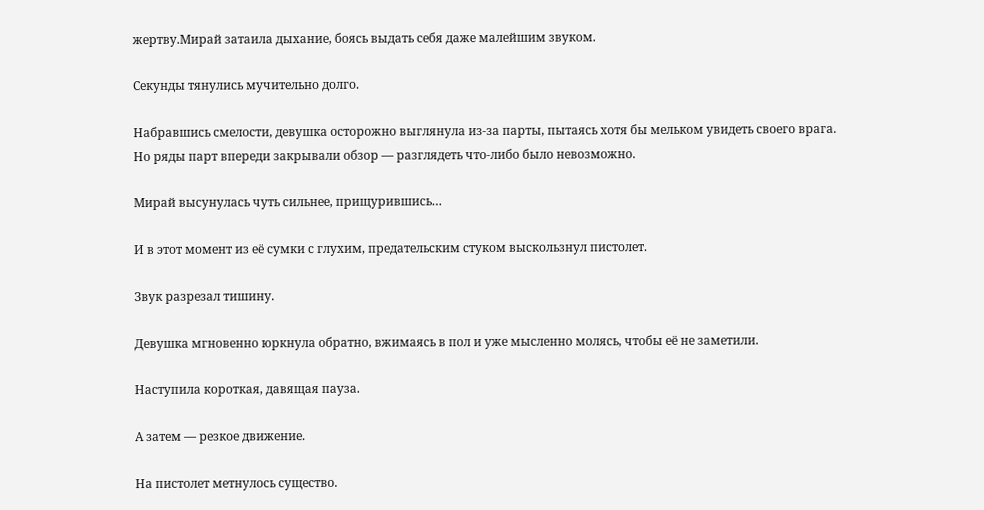жертву.Мирай затаила дыхание, боясь выдать себя даже малейшим звуком.

Секунды тянулись мучительно долго.

Набравшись смелости, девушка осторожно выглянула из-за парты, пытаясь хотя бы мельком увидеть своего врага. Но ряды парт впереди закрывали обзор — разглядеть что-либо было невозможно.

Мирай высунулась чуть сильнее, прищурившись…

И в этот момент из её сумки с глухим, предательским стуком выскользнул пистолет.

Звук разрезал тишину.

Девушка мгновенно юркнула обратно, вжимаясь в пол и уже мысленно молясь, чтобы её не заметили.

Наступила короткая, давящая пауза.

А затем — резкое движение.

На пистолет метнулось существо.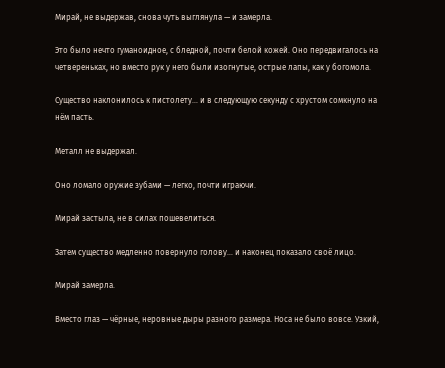Мирай, не выдержав, снова чуть выглянула — и замерла.

Это было нечто гуманоидное, с бледной, почти белой кожей. Оно передвигалось на четвереньках, но вместо рук у него были изогнутые, острые лапы, как у богомола.

Существо наклонилось к пистолету… и в следующую секунду с хрустом сомкнуло на нём пасть.

Металл не выдержал.

Оно ломало оружие зубами — легко, почти играючи.

Мирай застыла, не в силах пошевелиться.

Затем существо медленно повернуло голову… и наконец показало своё лицо.

Мирай замерла.

Вместо глаз — чёрные, неровные дыры разного размера. Носа не было вовсе. Узкий,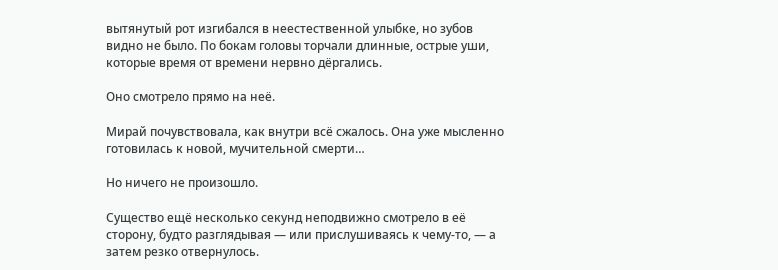вытянутый рот изгибался в неестественной улыбке, но зубов видно не было. По бокам головы торчали длинные, острые уши, которые время от времени нервно дёргались.

Оно смотрело прямо на неё.

Мирай почувствовала, как внутри всё сжалось. Она уже мысленно готовилась к новой, мучительной смерти…

Но ничего не произошло.

Существо ещё несколько секунд неподвижно смотрело в её сторону, будто разглядывая — или прислушиваясь к чему-то, — а затем резко отвернулось.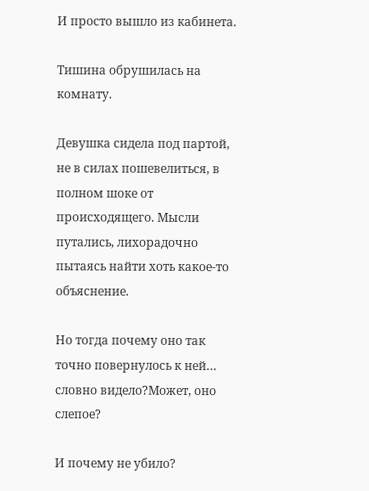И просто вышло из кабинета.

Тишина обрушилась на комнату.

Девушка сидела под партой, не в силах пошевелиться, в полном шоке от происходящего. Мысли путались, лихорадочно пытаясь найти хоть какое-то объяснение.

Но тогда почему оно так точно повернулось к ней… словно видело?Может, оно слепое?

И почему не убило?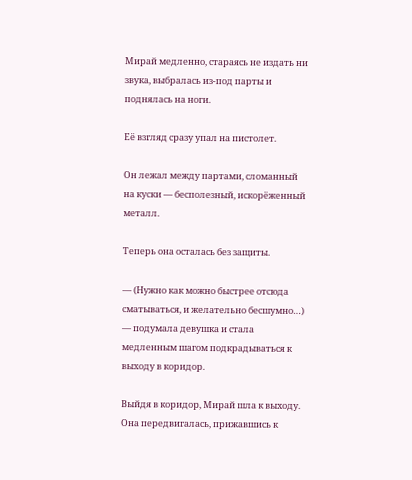Мирай медленно, стараясь не издать ни звука, выбралась из-под парты и поднялась на ноги.

Её взгляд сразу упал на пистолет.

Он лежал между партами, сломанный на куски — бесполезный, искорёженный металл.

Теперь она осталась без защиты.

— (Нужно как можно быстрее отсюда сматываться, и желательно бесшумно…) — подумала девушка и стала медленным шагом подкрадываться к выходу в коридор.

Выйдя в коридор, Мирай шла к выходу. Она передвигалась, прижавшись к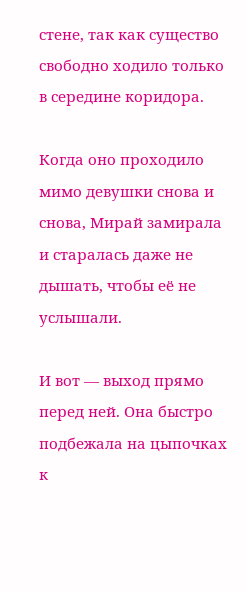стене, так как существо свободно ходило только в середине коридора.

Когда оно проходило мимо девушки снова и снова, Мирай замирала и старалась даже не дышать, чтобы её не услышали.

И вот — выход прямо перед ней. Она быстро подбежала на цыпочках к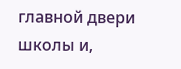главной двери школы и,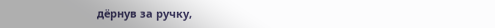дёрнув за ручку,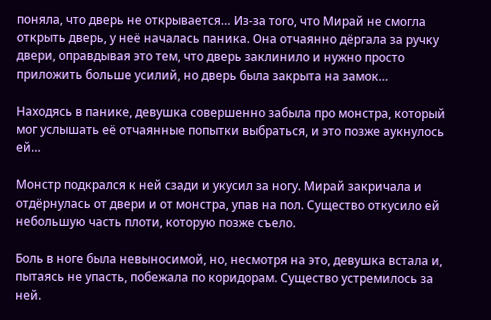поняла, что дверь не открывается… Из-за того, что Мирай не смогла открыть дверь, у неё началась паника. Она отчаянно дёргала за ручку двери, оправдывая это тем, что дверь заклинило и нужно просто приложить больше усилий, но дверь была закрыта на замок…

Находясь в панике, девушка совершенно забыла про монстра, который мог услышать её отчаянные попытки выбраться, и это позже аукнулось ей…

Монстр подкрался к ней сзади и укусил за ногу. Мирай закричала и отдёрнулась от двери и от монстра, упав на пол. Существо откусило ей небольшую часть плоти, которую позже съело.

Боль в ноге была невыносимой, но, несмотря на это, девушка встала и, пытаясь не упасть, побежала по коридорам. Существо устремилось за ней.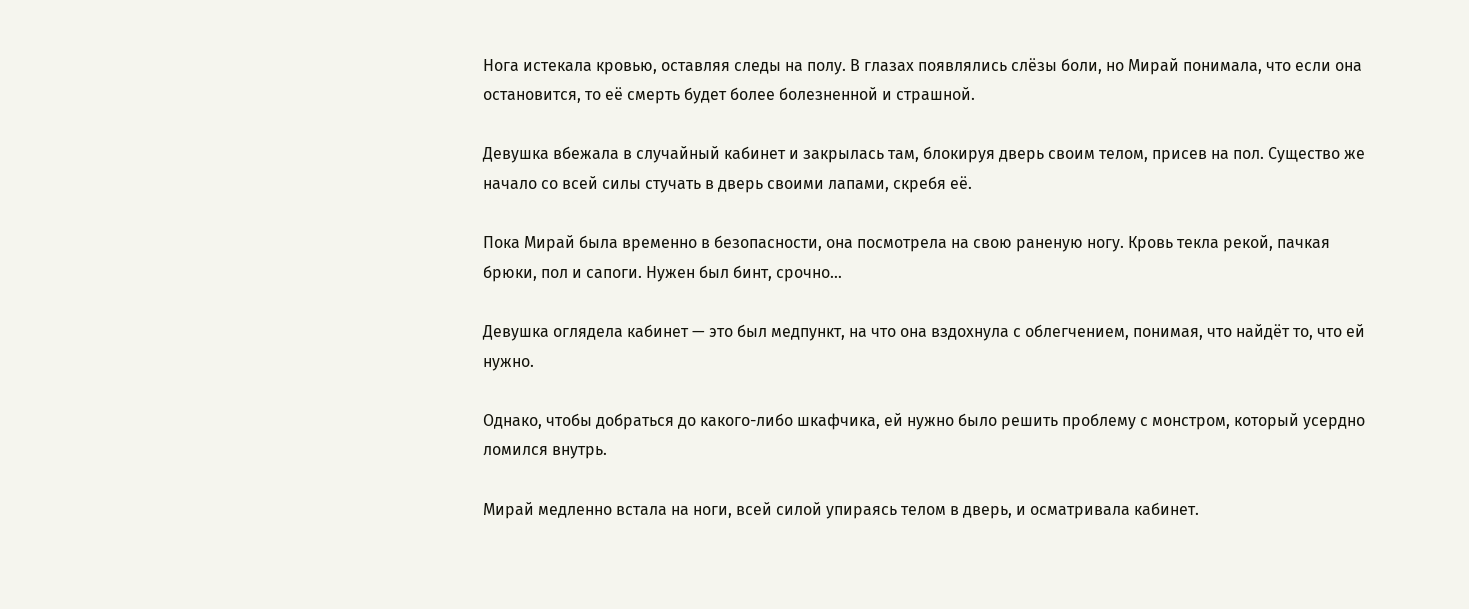Нога истекала кровью, оставляя следы на полу. В глазах появлялись слёзы боли, но Мирай понимала, что если она остановится, то её смерть будет более болезненной и страшной.

Девушка вбежала в случайный кабинет и закрылась там, блокируя дверь своим телом, присев на пол. Существо же начало со всей силы стучать в дверь своими лапами, скребя её.

Пока Мирай была временно в безопасности, она посмотрела на свою раненую ногу. Кровь текла рекой, пачкая брюки, пол и сапоги. Нужен был бинт, срочно…

Девушка оглядела кабинет — это был медпункт, на что она вздохнула с облегчением, понимая, что найдёт то, что ей нужно.

Однако, чтобы добраться до какого-либо шкафчика, ей нужно было решить проблему с монстром, который усердно ломился внутрь.

Мирай медленно встала на ноги, всей силой упираясь телом в дверь, и осматривала кабинет.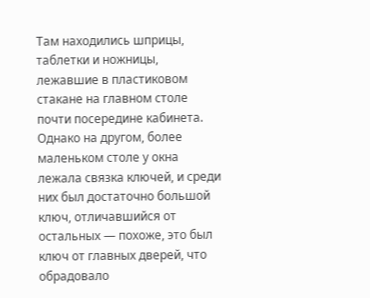Там находились шприцы, таблетки и ножницы, лежавшие в пластиковом стакане на главном столе почти посередине кабинета. Однако на другом, более маленьком столе у окна лежала связка ключей, и среди них был достаточно большой ключ, отличавшийся от остальных — похоже, это был ключ от главных дверей, что обрадовало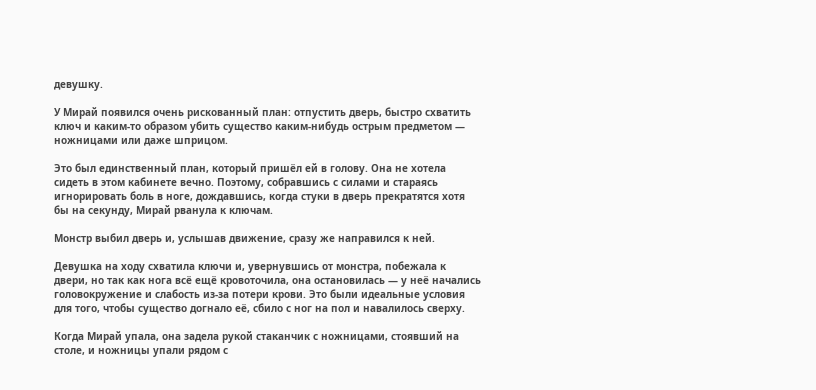девушку.

У Мирай появился очень рискованный план: отпустить дверь, быстро схватить ключ и каким-то образом убить существо каким-нибудь острым предметом — ножницами или даже шприцом.

Это был единственный план, который пришёл ей в голову. Она не хотела сидеть в этом кабинете вечно. Поэтому, собравшись с силами и стараясь игнорировать боль в ноге, дождавшись, когда стуки в дверь прекратятся хотя бы на секунду, Мирай рванула к ключам.

Монстр выбил дверь и, услышав движение, сразу же направился к ней.

Девушка на ходу схватила ключи и, увернувшись от монстра, побежала к двери, но так как нога всё ещё кровоточила, она остановилась — у неё начались головокружение и слабость из-за потери крови. Это были идеальные условия для того, чтобы существо догнало её, сбило с ног на пол и навалилось сверху.

Когда Мирай упала, она задела рукой стаканчик с ножницами, стоявший на столе, и ножницы упали рядом с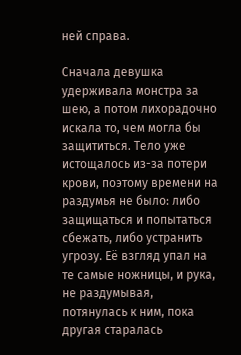ней справа.

Сначала девушка удерживала монстра за шею, а потом лихорадочно искала то, чем могла бы защититься. Тело уже истощалось из-за потери крови, поэтому времени на раздумья не было: либо защищаться и попытаться сбежать, либо устранить угрозу. Её взгляд упал на те самые ножницы, и рука, не раздумывая, потянулась к ним, пока другая старалась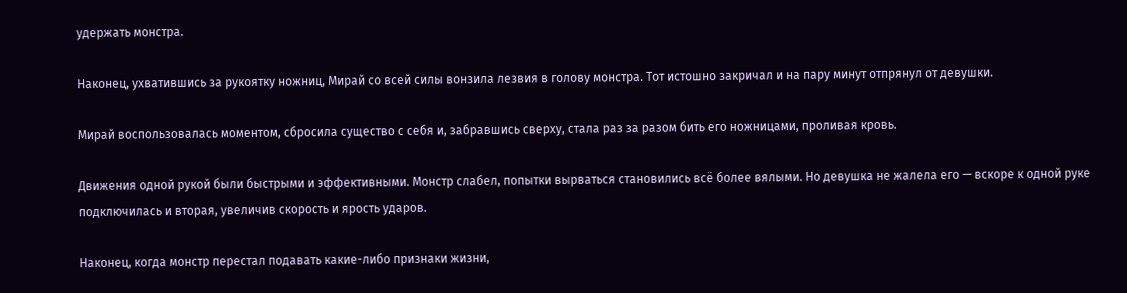удержать монстра.

Наконец, ухватившись за рукоятку ножниц, Мирай со всей силы вонзила лезвия в голову монстра. Тот истошно закричал и на пару минут отпрянул от девушки.

Мирай воспользовалась моментом, сбросила существо с себя и, забравшись сверху, стала раз за разом бить его ножницами, проливая кровь.

Движения одной рукой были быстрыми и эффективными. Монстр слабел, попытки вырваться становились всё более вялыми. Но девушка не жалела его — вскоре к одной руке подключилась и вторая, увеличив скорость и ярость ударов.

Наконец, когда монстр перестал подавать какие-либо признаки жизни,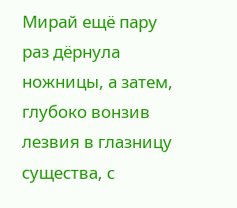Мирай ещё пару раз дёрнула ножницы, а затем, глубоко вонзив лезвия в глазницу существа, с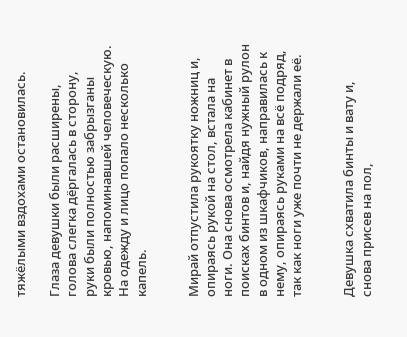тяжёлыми вздохами остановилась.

Глаза девушки были расширены, голова слегка дёргалась в сторону, руки были полностью забрызганы кровью, напоминавшей человеческую. На одежду и лицо попало несколько капель.


Мирай отпустила рукоятку ножниц и, опираясь рукой на стол, встала на ноги. Она снова осмотрела кабинет в поисках бинтов и, найдя нужный рулон в одном из шкафчиков, направилась к нему, опираясь руками на всё подряд, так как ноги уже почти не держали её.


Девушка схватила бинты и вату и, снова присев на пол,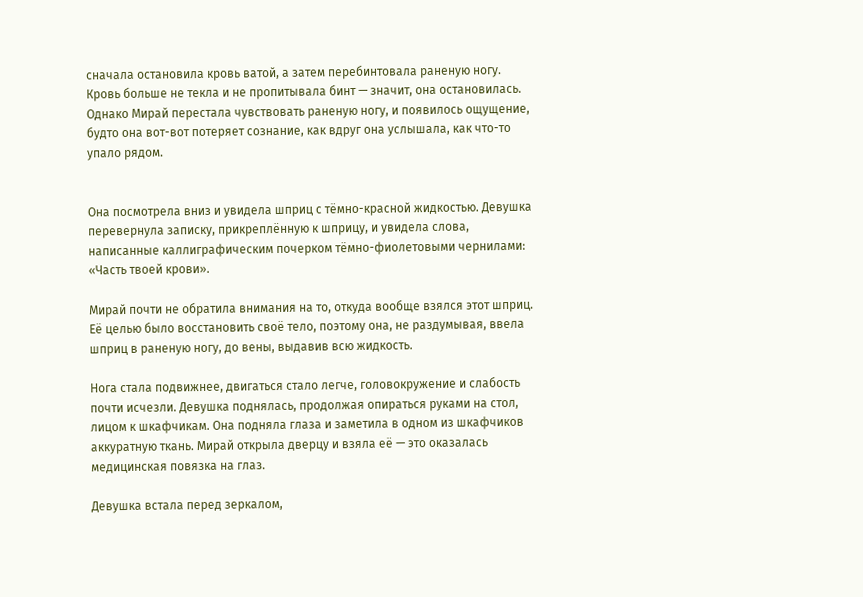сначала остановила кровь ватой, а затем перебинтовала раненую ногу. Кровь больше не текла и не пропитывала бинт — значит, она остановилась. Однако Мирай перестала чувствовать раненую ногу, и появилось ощущение, будто она вот-вот потеряет сознание, как вдруг она услышала, как что-то упало рядом.


Она посмотрела вниз и увидела шприц с тёмно-красной жидкостью. Девушка перевернула записку, прикреплённую к шприцу, и увидела слова, написанные каллиграфическим почерком тёмно-фиолетовыми чернилами: «Часть твоей крови».

Мирай почти не обратила внимания на то, откуда вообще взялся этот шприц. Её целью было восстановить своё тело, поэтому она, не раздумывая, ввела шприц в раненую ногу, до вены, выдавив всю жидкость.

Нога стала подвижнее, двигаться стало легче, головокружение и слабость почти исчезли. Девушка поднялась, продолжая опираться руками на стол, лицом к шкафчикам. Она подняла глаза и заметила в одном из шкафчиков аккуратную ткань. Мирай открыла дверцу и взяла её — это оказалась медицинская повязка на глаз.

Девушка встала перед зеркалом,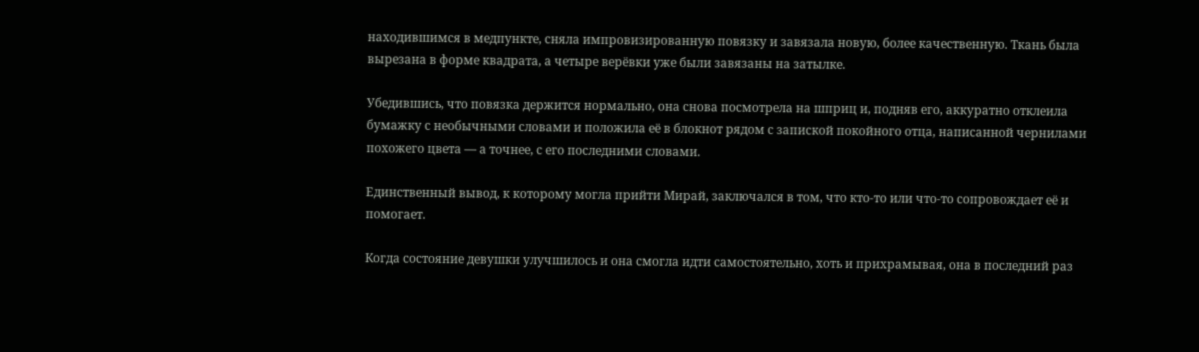находившимся в медпункте, сняла импровизированную повязку и завязала новую, более качественную. Ткань была вырезана в форме квадрата, а четыре верёвки уже были завязаны на затылке.

Убедившись, что повязка держится нормально, она снова посмотрела на шприц и, подняв его, аккуратно отклеила бумажку с необычными словами и положила её в блокнот рядом с запиской покойного отца, написанной чернилами похожего цвета — а точнее, с его последними словами.

Единственный вывод, к которому могла прийти Мирай, заключался в том, что кто-то или что-то сопровождает её и помогает.

Когда состояние девушки улучшилось и она смогла идти самостоятельно, хоть и прихрамывая, она в последний раз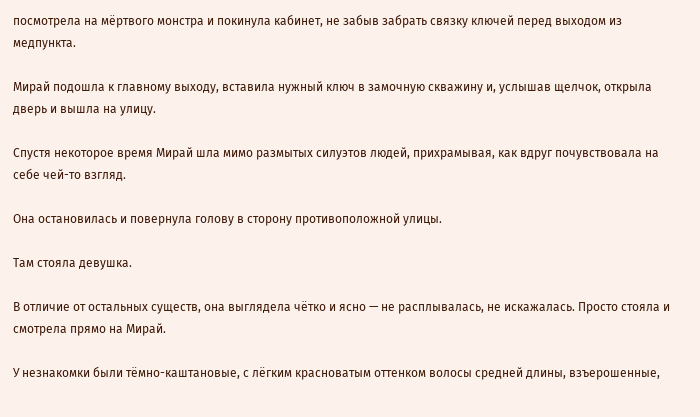посмотрела на мёртвого монстра и покинула кабинет, не забыв забрать связку ключей перед выходом из медпункта.

Мирай подошла к главному выходу, вставила нужный ключ в замочную скважину и, услышав щелчок, открыла дверь и вышла на улицу.

Спустя некоторое время Мирай шла мимо размытых силуэтов людей, прихрамывая, как вдруг почувствовала на себе чей-то взгляд.

Она остановилась и повернула голову в сторону противоположной улицы.

Там стояла девушка.

В отличие от остальных существ, она выглядела чётко и ясно — не расплывалась, не искажалась. Просто стояла и смотрела прямо на Мирай.

У незнакомки были тёмно-каштановые, с лёгким красноватым оттенком волосы средней длины, взъерошенные,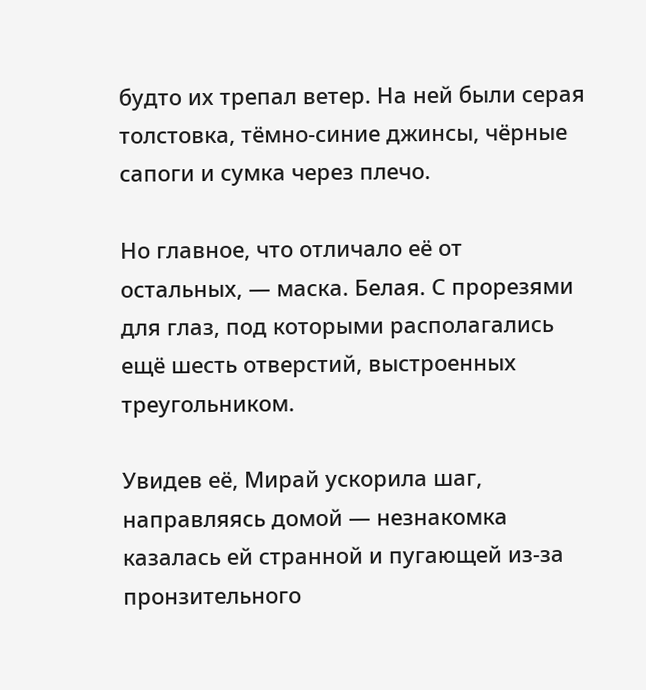будто их трепал ветер. На ней были серая толстовка, тёмно-синие джинсы, чёрные сапоги и сумка через плечо.

Но главное, что отличало её от остальных, — маска. Белая. С прорезями для глаз, под которыми располагались ещё шесть отверстий, выстроенных треугольником.

Увидев её, Мирай ускорила шаг, направляясь домой — незнакомка казалась ей странной и пугающей из-за пронзительного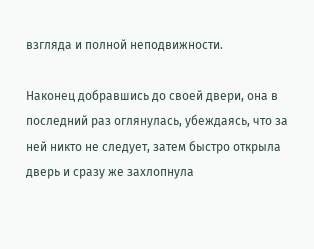взгляда и полной неподвижности.

Наконец добравшись до своей двери, она в последний раз оглянулась, убеждаясь, что за ней никто не следует, затем быстро открыла дверь и сразу же захлопнула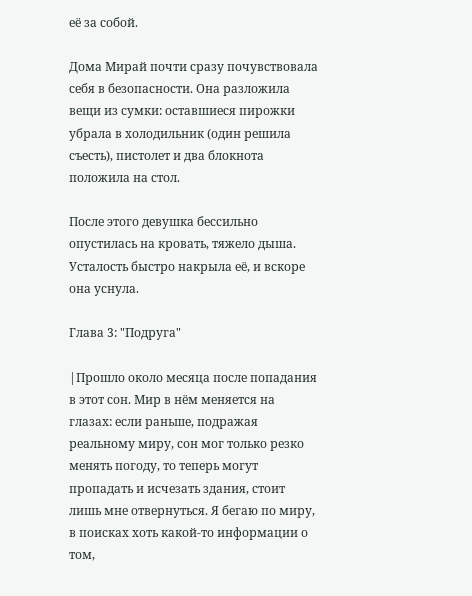её за собой.

Дома Мирай почти сразу почувствовала себя в безопасности. Она разложила вещи из сумки: оставшиеся пирожки убрала в холодильник (один решила съесть), пистолет и два блокнота положила на стол.

После этого девушка бессильно опустилась на кровать, тяжело дыша. Усталость быстро накрыла её, и вскоре она уснула.

Глава 3: "Подруга"

|Прошло около месяца после попадания в этот сон. Мир в нём меняется на глазах: если раньше, подражая реальному миру, сон мог только резко менять погоду, то теперь могут пропадать и исчезать здания, стоит лишь мне отвернуться. Я бегаю по миру, в поисках хоть какой-то информации о том,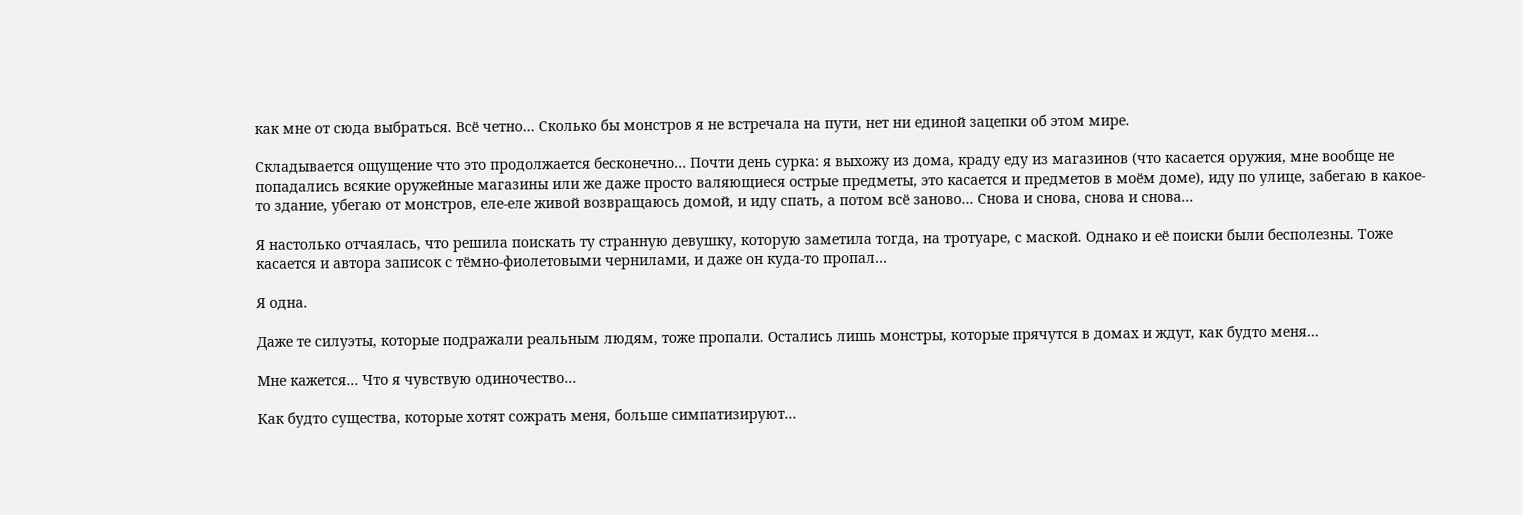как мне от сюда выбраться. Всё четно… Сколько бы монстров я не встречала на пути, нет ни единой зацепки об этом мире.

Складывается ощущение что это продолжается бесконечно… Почти день сурка: я выхожу из дома, краду еду из магазинов (что касается оружия, мне вообще не попадались всякие оружейные магазины или же даже просто валяющиеся острые предметы, это касается и предметов в моём доме), иду по улице, забегаю в какое-то здание, убегаю от монстров, еле-еле живой возвращаюсь домой, и иду спать, а потом всё заново… Снова и снова, снова и снова...

Я настолько отчаялась, что решила поискать ту странную девушку, которую заметила тогда, на тротуаре, с маской. Однако и её поиски были бесполезны. Тоже касается и автора записок с тёмно-фиолетовыми чернилами, и даже он куда-то пропал…

Я одна.

Даже те силуэты, которые подражали реальным людям, тоже пропали. Остались лишь монстры, которые прячутся в домах и ждут, как будто меня…

Мне кажется… Что я чувствую одиночество…

Как будто существа, которые хотят сожрать меня, больше симпатизируют...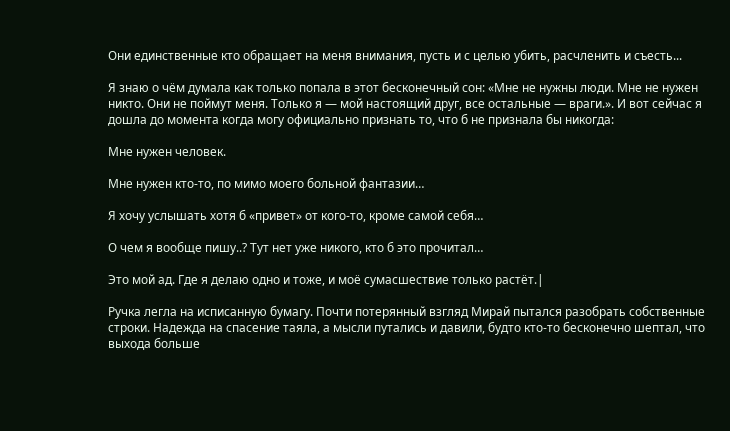Они единственные кто обращает на меня внимания, пусть и с целью убить, расчленить и съесть...

Я знаю о чём думала как только попала в этот бесконечный сон: «Мне не нужны люди. Мне не нужен никто. Они не поймут меня. Только я — мой настоящий друг, все остальные — враги.». И вот сейчас я дошла до момента когда могу официально признать то, что б не признала бы никогда:

Мне нужен человек.

Мне нужен кто-то, по мимо моего больной фантазии…

Я хочу услышать хотя б «привет» от кого-то, кроме самой себя…

О чем я вообще пишу..? Тут нет уже никого, кто б это прочитал…

Это мой ад. Где я делаю одно и тоже, и моё сумасшествие только растёт.|

Ручка легла на исписанную бумагу. Почти потерянный взгляд Мирай пытался разобрать собственные строки. Надежда на спасение таяла, а мысли путались и давили, будто кто-то бесконечно шептал, что выхода больше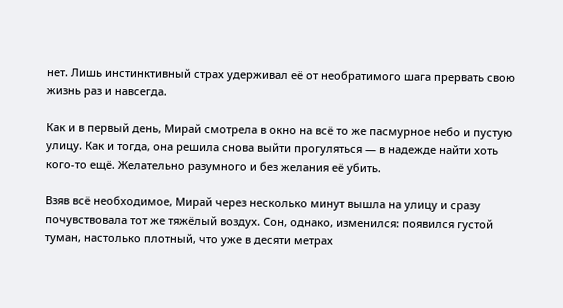нет. Лишь инстинктивный страх удерживал её от необратимого шага прервать свою жизнь раз и навсегда.

Как и в первый день, Мирай смотрела в окно на всё то же пасмурное небо и пустую улицу. Как и тогда, она решила снова выйти прогуляться — в надежде найти хоть кого-то ещё. Желательно разумного и без желания её убить.

Взяв всё необходимое, Мирай через несколько минут вышла на улицу и сразу почувствовала тот же тяжёлый воздух. Сон, однако, изменился: появился густой туман, настолько плотный, что уже в десяти метрах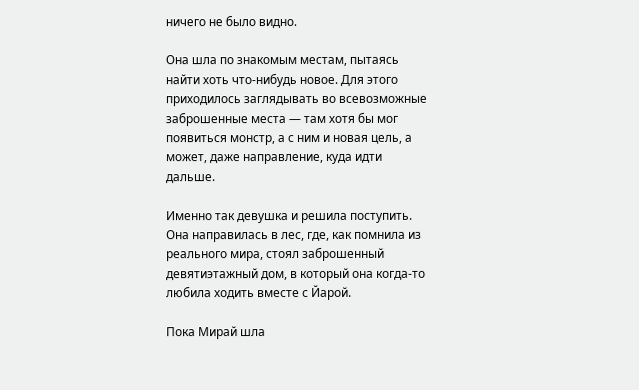ничего не было видно.

Она шла по знакомым местам, пытаясь найти хоть что-нибудь новое. Для этого приходилось заглядывать во всевозможные заброшенные места — там хотя бы мог появиться монстр, а с ним и новая цель, а может, даже направление, куда идти дальше.

Именно так девушка и решила поступить. Она направилась в лес, где, как помнила из реального мира, стоял заброшенный девятиэтажный дом, в который она когда-то любила ходить вместе с Йарой.

Пока Мирай шла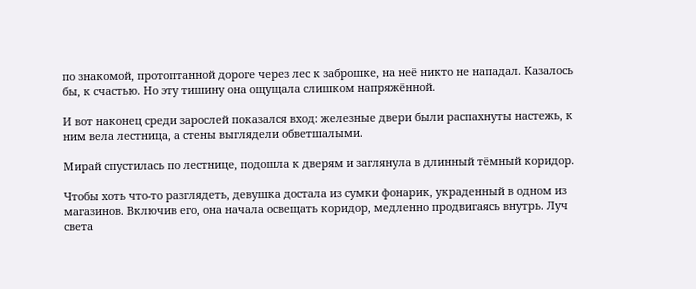по знакомой, протоптанной дороге через лес к заброшке, на неё никто не нападал. Казалось бы, к счастью. Но эту тишину она ощущала слишком напряжённой.

И вот наконец среди зарослей показался вход: железные двери были распахнуты настежь, к ним вела лестница, а стены выглядели обветшалыми.

Мирай спустилась по лестнице, подошла к дверям и заглянула в длинный тёмный коридор.

Чтобы хоть что-то разглядеть, девушка достала из сумки фонарик, украденный в одном из магазинов. Включив его, она начала освещать коридор, медленно продвигаясь внутрь. Луч света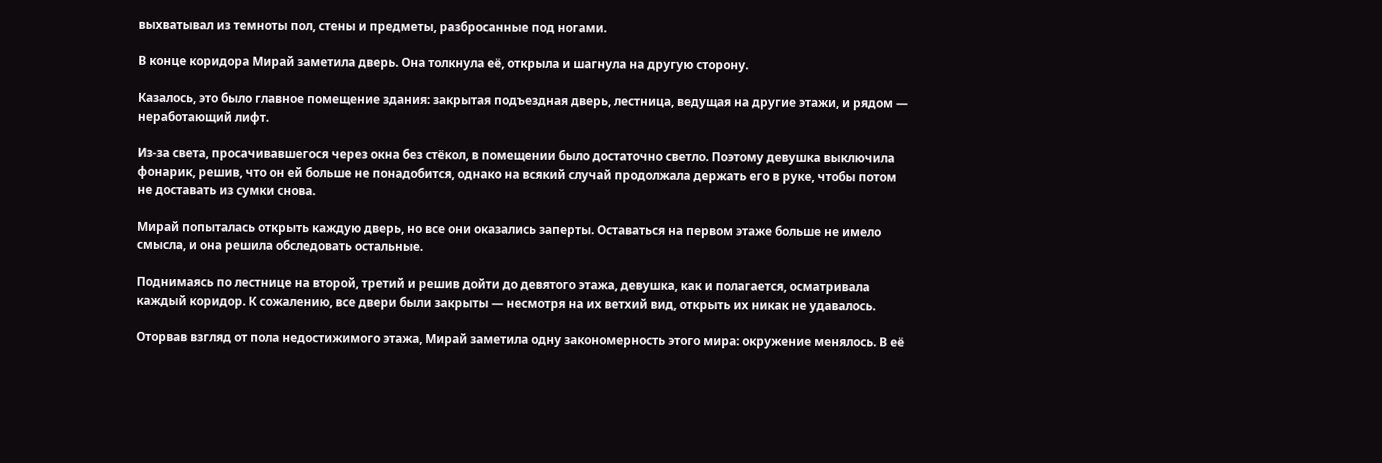выхватывал из темноты пол, стены и предметы, разбросанные под ногами.

В конце коридора Мирай заметила дверь. Она толкнула её, открыла и шагнула на другую сторону.

Казалось, это было главное помещение здания: закрытая подъездная дверь, лестница, ведущая на другие этажи, и рядом — неработающий лифт.

Из-за света, просачивавшегося через окна без стёкол, в помещении было достаточно светло. Поэтому девушка выключила фонарик, решив, что он ей больше не понадобится, однако на всякий случай продолжала держать его в руке, чтобы потом не доставать из сумки снова.

Мирай попыталась открыть каждую дверь, но все они оказались заперты. Оставаться на первом этаже больше не имело смысла, и она решила обследовать остальные.

Поднимаясь по лестнице на второй, третий и решив дойти до девятого этажа, девушка, как и полагается, осматривала каждый коридор. К сожалению, все двери были закрыты — несмотря на их ветхий вид, открыть их никак не удавалось.

Оторвав взгляд от пола недостижимого этажа, Мирай заметила одну закономерность этого мира: окружение менялось. В её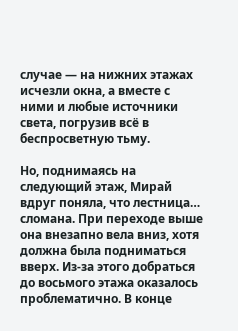случае — на нижних этажах исчезли окна, а вместе с ними и любые источники света, погрузив всё в беспросветную тьму.

Но, поднимаясь на следующий этаж, Мирай вдруг поняла, что лестница… сломана. При переходе выше она внезапно вела вниз, хотя должна была подниматься вверх. Из-за этого добраться до восьмого этажа оказалось проблематично. В конце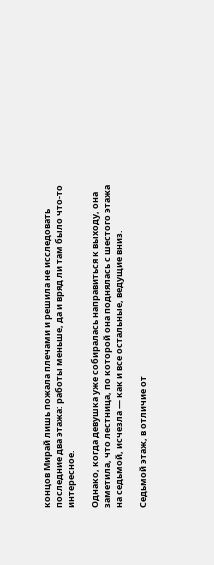концов Мирай лишь пожала плечами и решила не исследовать последние два этажа: работы меньше, да и вряд ли там было что-то интересное.

Однако, когда девушка уже собиралась направиться к выходу, она заметила, что лестница, по которой она поднялась с шестого этажа на седьмой, исчезла — как и все остальные, ведущие вниз.

Седьмой этаж, в отличие от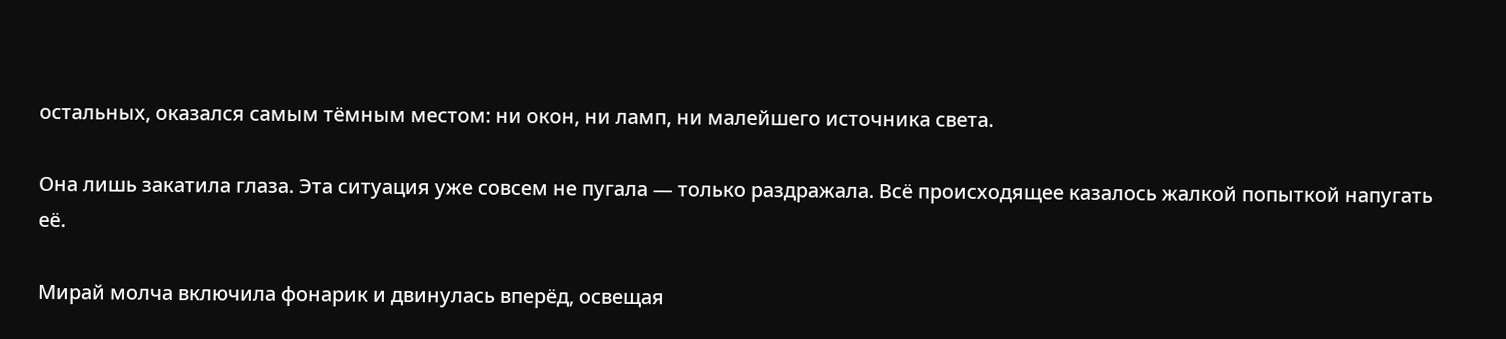остальных, оказался самым тёмным местом: ни окон, ни ламп, ни малейшего источника света.

Она лишь закатила глаза. Эта ситуация уже совсем не пугала — только раздражала. Всё происходящее казалось жалкой попыткой напугать её.

Мирай молча включила фонарик и двинулась вперёд, освещая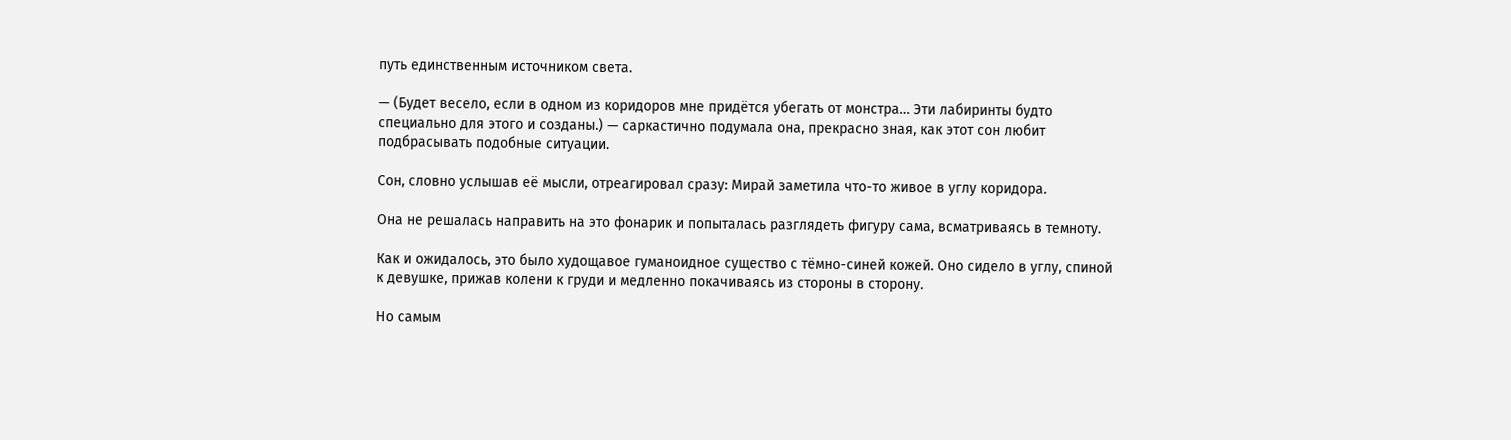путь единственным источником света.

— (Будет весело, если в одном из коридоров мне придётся убегать от монстра… Эти лабиринты будто специально для этого и созданы.) — саркастично подумала она, прекрасно зная, как этот сон любит подбрасывать подобные ситуации.

Сон, словно услышав её мысли, отреагировал сразу: Мирай заметила что-то живое в углу коридора.

Она не решалась направить на это фонарик и попыталась разглядеть фигуру сама, всматриваясь в темноту.

Как и ожидалось, это было худощавое гуманоидное существо с тёмно-синей кожей. Оно сидело в углу, спиной к девушке, прижав колени к груди и медленно покачиваясь из стороны в сторону.

Но самым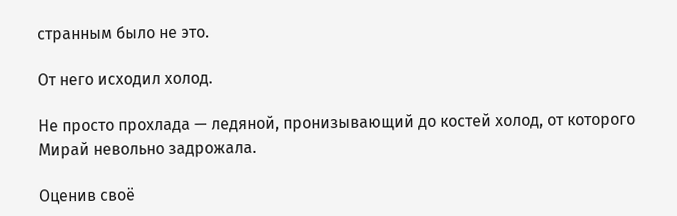странным было не это.

От него исходил холод.

Не просто прохлада — ледяной, пронизывающий до костей холод, от которого Мирай невольно задрожала.

Оценив своё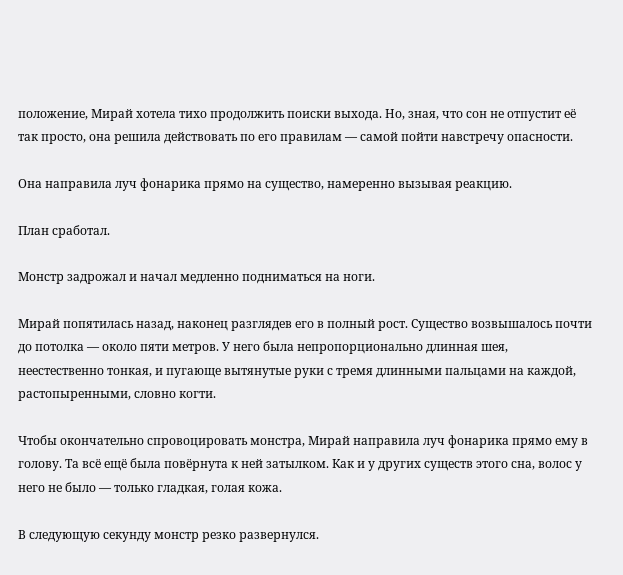положение, Мирай хотела тихо продолжить поиски выхода. Но, зная, что сон не отпустит её так просто, она решила действовать по его правилам — самой пойти навстречу опасности.

Она направила луч фонарика прямо на существо, намеренно вызывая реакцию.

План сработал.

Монстр задрожал и начал медленно подниматься на ноги.

Мирай попятилась назад, наконец разглядев его в полный рост. Существо возвышалось почти до потолка — около пяти метров. У него была непропорционально длинная шея, неестественно тонкая, и пугающе вытянутые руки с тремя длинными пальцами на каждой, растопыренными, словно когти.

Чтобы окончательно спровоцировать монстра, Мирай направила луч фонарика прямо ему в голову. Та всё ещё была повёрнута к ней затылком. Как и у других существ этого сна, волос у него не было — только гладкая, голая кожа.

В следующую секунду монстр резко развернулся.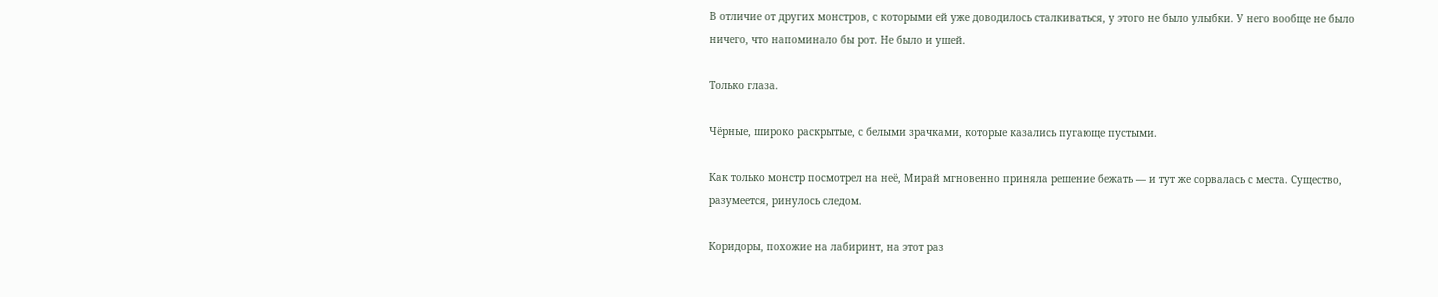В отличие от других монстров, с которыми ей уже доводилось сталкиваться, у этого не было улыбки. У него вообще не было ничего, что напоминало бы рот. Не было и ушей.

Только глаза.

Чёрные, широко раскрытые, с белыми зрачками, которые казались пугающе пустыми.

Как только монстр посмотрел на неё, Мирай мгновенно приняла решение бежать — и тут же сорвалась с места. Существо, разумеется, ринулось следом.

Коридоры, похожие на лабиринт, на этот раз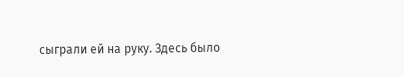сыграли ей на руку. Здесь было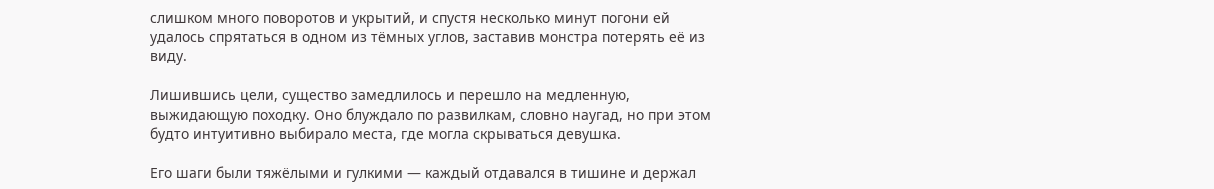слишком много поворотов и укрытий, и спустя несколько минут погони ей удалось спрятаться в одном из тёмных углов, заставив монстра потерять её из виду.

Лишившись цели, существо замедлилось и перешло на медленную, выжидающую походку. Оно блуждало по развилкам, словно наугад, но при этом будто интуитивно выбирало места, где могла скрываться девушка.

Его шаги были тяжёлыми и гулкими — каждый отдавался в тишине и держал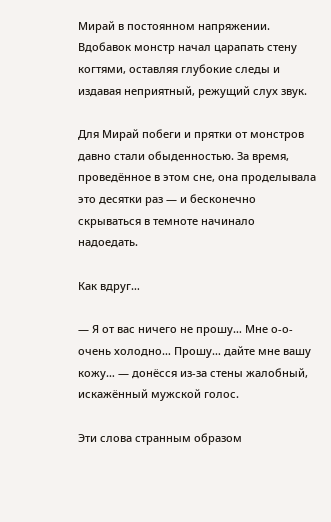Мирай в постоянном напряжении. Вдобавок монстр начал царапать стену когтями, оставляя глубокие следы и издавая неприятный, режущий слух звук.

Для Мирай побеги и прятки от монстров давно стали обыденностью. За время, проведённое в этом сне, она проделывала это десятки раз — и бесконечно скрываться в темноте начинало надоедать.

Как вдруг…

— Я от вас ничего не прошу… Мне о-о-очень холодно… Прошу… дайте мне вашу кожу… — донёсся из-за стены жалобный, искажённый мужской голос.

Эти слова странным образом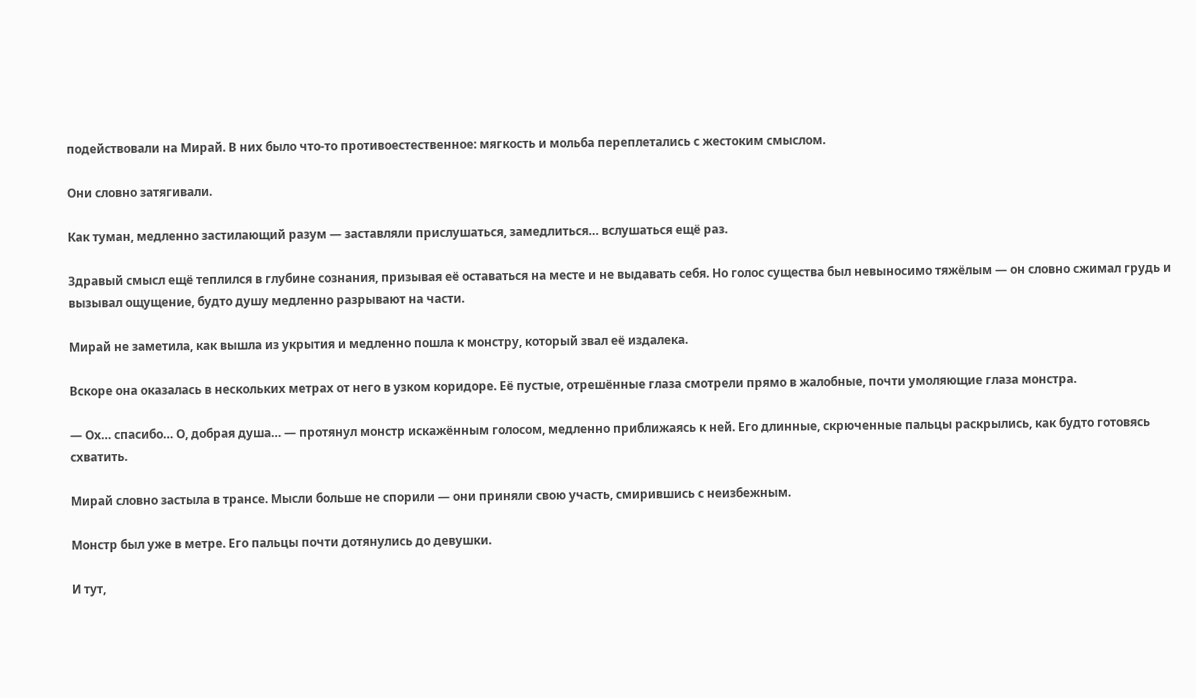подействовали на Мирай. В них было что-то противоестественное: мягкость и мольба переплетались с жестоким смыслом.

Они словно затягивали.

Как туман, медленно застилающий разум — заставляли прислушаться, замедлиться… вслушаться ещё раз.

Здравый смысл ещё теплился в глубине сознания, призывая её оставаться на месте и не выдавать себя. Но голос существа был невыносимо тяжёлым — он словно сжимал грудь и вызывал ощущение, будто душу медленно разрывают на части.

Мирай не заметила, как вышла из укрытия и медленно пошла к монстру, который звал её издалека.

Вскоре она оказалась в нескольких метрах от него в узком коридоре. Её пустые, отрешённые глаза смотрели прямо в жалобные, почти умоляющие глаза монстра.

— Ох… спасибо… О, добрая душа… — протянул монстр искажённым голосом, медленно приближаясь к ней. Его длинные, скрюченные пальцы раскрылись, как будто готовясь схватить.

Мирай словно застыла в трансе. Мысли больше не спорили — они приняли свою участь, смирившись с неизбежным.

Монстр был уже в метре. Его пальцы почти дотянулись до девушки.

И тут,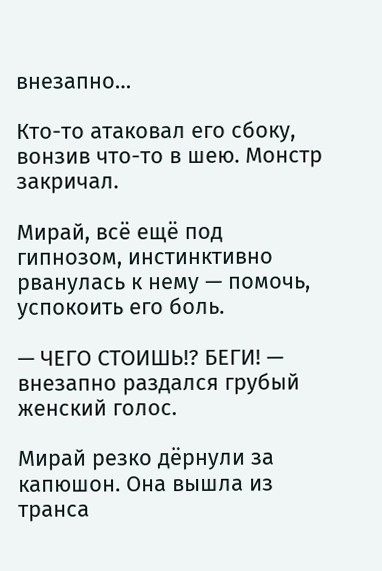внезапно…

Кто-то атаковал его сбоку, вонзив что-то в шею. Монстр закричал.

Мирай, всё ещё под гипнозом, инстинктивно рванулась к нему — помочь, успокоить его боль.

— ЧЕГО СТОИШЬ!? БЕГИ! — внезапно раздался грубый женский голос.

Мирай резко дёрнули за капюшон. Она вышла из транса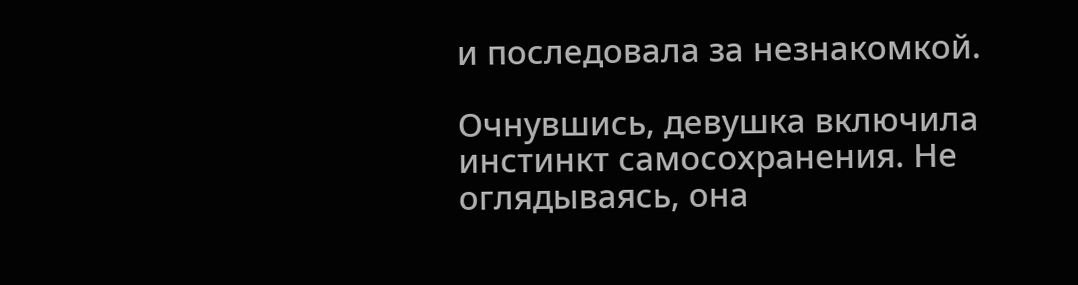и последовала за незнакомкой.

Очнувшись, девушка включила инстинкт самосохранения. Не оглядываясь, она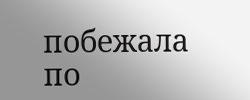побежала по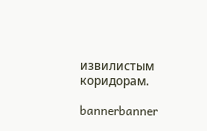извилистым коридорам.

bannerbanner